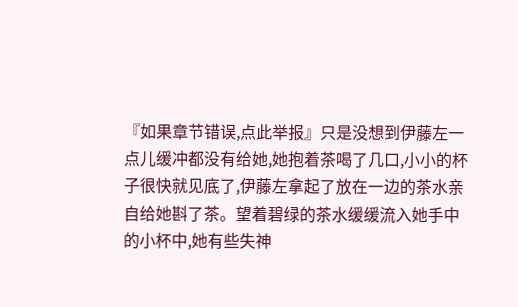『如果章节错误,点此举报』只是没想到伊藤左一点儿缓冲都没有给她,她抱着茶喝了几口,小小的杯子很快就见底了,伊藤左拿起了放在一边的茶水亲自给她斟了茶。望着碧绿的茶水缓缓流入她手中的小杯中,她有些失神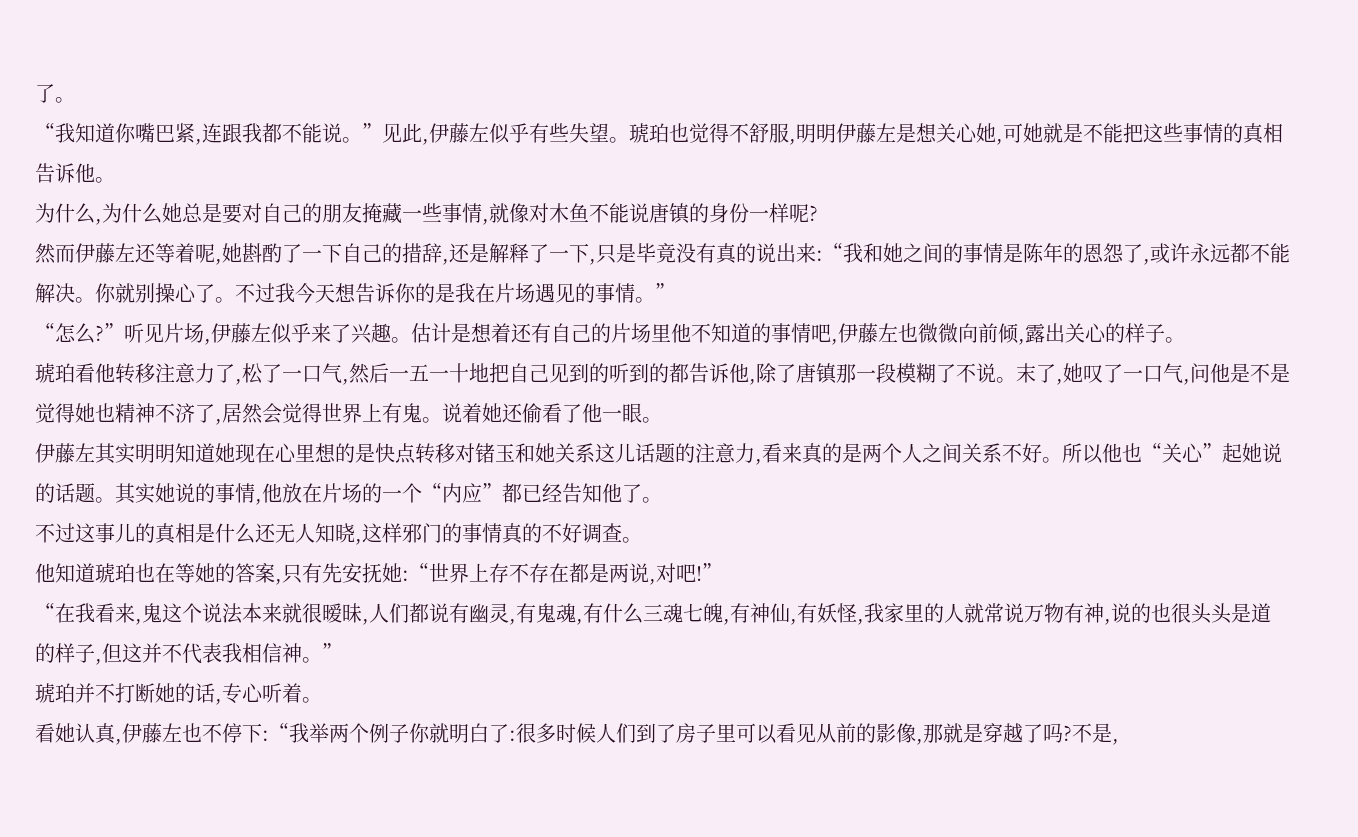了。
“我知道你嘴巴紧,连跟我都不能说。”见此,伊藤左似乎有些失望。琥珀也觉得不舒服,明明伊藤左是想关心她,可她就是不能把这些事情的真相告诉他。
为什么,为什么她总是要对自己的朋友掩藏一些事情,就像对木鱼不能说唐镇的身份一样呢?
然而伊藤左还等着呢,她斟酌了一下自己的措辞,还是解释了一下,只是毕竟没有真的说出来:“我和她之间的事情是陈年的恩怨了,或许永远都不能解决。你就别操心了。不过我今天想告诉你的是我在片场遇见的事情。”
“怎么?”听见片场,伊藤左似乎来了兴趣。估计是想着还有自己的片场里他不知道的事情吧,伊藤左也微微向前倾,露出关心的样子。
琥珀看他转移注意力了,松了一口气,然后一五一十地把自己见到的听到的都告诉他,除了唐镇那一段模糊了不说。末了,她叹了一口气,问他是不是觉得她也精神不济了,居然会觉得世界上有鬼。说着她还偷看了他一眼。
伊藤左其实明明知道她现在心里想的是快点转移对锗玉和她关系这儿话题的注意力,看来真的是两个人之间关系不好。所以他也“关心”起她说的话题。其实她说的事情,他放在片场的一个“内应”都已经告知他了。
不过这事儿的真相是什么还无人知晓,这样邪门的事情真的不好调查。
他知道琥珀也在等她的答案,只有先安抚她:“世界上存不存在都是两说,对吧!”
“在我看来,鬼这个说法本来就很暧昧,人们都说有幽灵,有鬼魂,有什么三魂七魄,有神仙,有妖怪,我家里的人就常说万物有神,说的也很头头是道的样子,但这并不代表我相信神。”
琥珀并不打断她的话,专心听着。
看她认真,伊藤左也不停下:“我举两个例子你就明白了:很多时候人们到了房子里可以看见从前的影像,那就是穿越了吗?不是,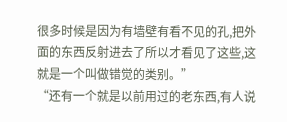很多时候是因为有墙壁有看不见的孔,把外面的东西反射进去了所以才看见了这些,这就是一个叫做错觉的类别。”
“还有一个就是以前用过的老东西,有人说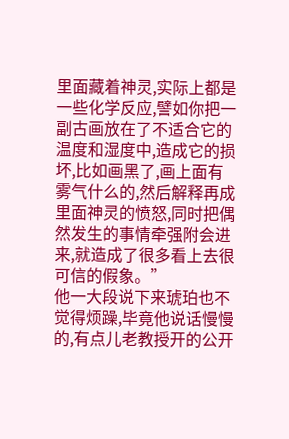里面藏着神灵,实际上都是一些化学反应,譬如你把一副古画放在了不适合它的温度和湿度中,造成它的损坏,比如画黑了,画上面有雾气什么的,然后解释再成里面神灵的愤怒,同时把偶然发生的事情牵强附会进来,就造成了很多看上去很可信的假象。”
他一大段说下来琥珀也不觉得烦躁,毕竟他说话慢慢的,有点儿老教授开的公开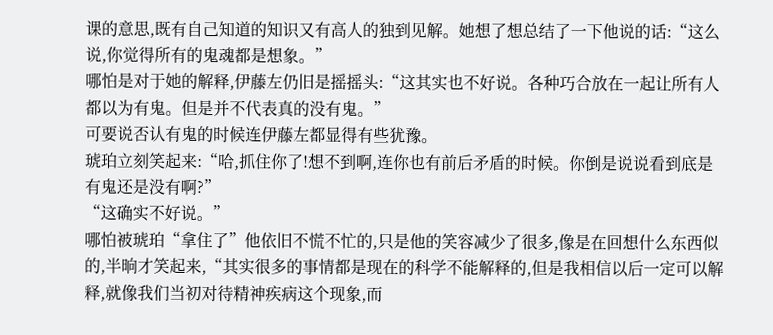课的意思,既有自己知道的知识又有高人的独到见解。她想了想总结了一下他说的话:“这么说,你觉得所有的鬼魂都是想象。”
哪怕是对于她的解释,伊藤左仍旧是摇摇头:“这其实也不好说。各种巧合放在一起让所有人都以为有鬼。但是并不代表真的没有鬼。”
可要说否认有鬼的时候连伊藤左都显得有些犹豫。
琥珀立刻笑起来:“哈,抓住你了!想不到啊,连你也有前后矛盾的时候。你倒是说说看到底是有鬼还是没有啊?”
“这确实不好说。”
哪怕被琥珀“拿住了”他依旧不慌不忙的,只是他的笑容减少了很多,像是在回想什么东西似的,半晌才笑起来,“其实很多的事情都是现在的科学不能解释的,但是我相信以后一定可以解释,就像我们当初对待精神疾病这个现象,而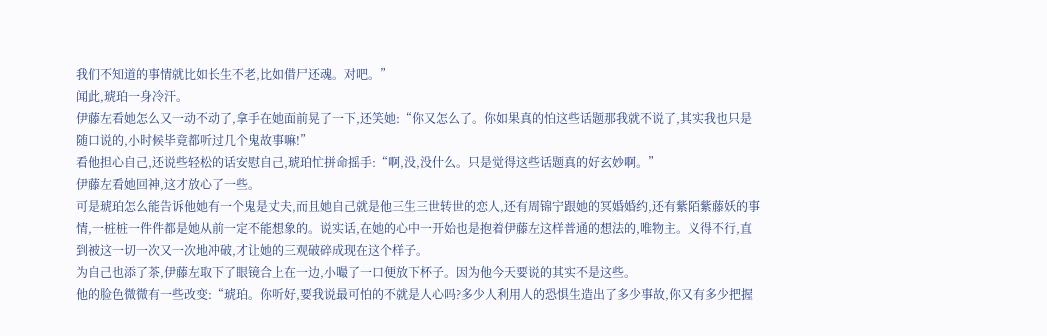我们不知道的事情就比如长生不老,比如借尸还魂。对吧。”
闻此,琥珀一身冷汗。
伊藤左看她怎么又一动不动了,拿手在她面前晃了一下,还笑她:“你又怎么了。你如果真的怕这些话题那我就不说了,其实我也只是随口说的,小时候毕竟都听过几个鬼故事嘛!”
看他担心自己,还说些轻松的话安慰自己,琥珀忙拼命摇手:“啊,没,没什么。只是觉得这些话题真的好玄妙啊。”
伊藤左看她回神,这才放心了一些。
可是琥珀怎么能告诉他她有一个鬼是丈夫,而且她自己就是他三生三世转世的恋人,还有周锦宁跟她的冥婚婚约,还有紫陌紫藤妖的事情,一桩桩一件件都是她从前一定不能想象的。说实话,在她的心中一开始也是抱着伊藤左这样普通的想法的,唯物主。义得不行,直到被这一切一次又一次地冲破,才让她的三观破碎成现在这个样子。
为自己也添了茶,伊藤左取下了眼镜合上在一边,小嘬了一口便放下杯子。因为他今天要说的其实不是这些。
他的脸色微微有一些改变:“琥珀。你听好,要我说最可怕的不就是人心吗?多少人利用人的恐惧生造出了多少事故,你又有多少把握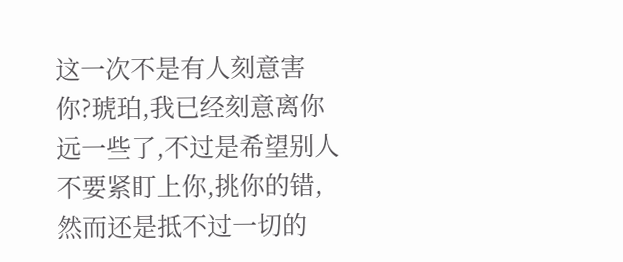这一次不是有人刻意害你?琥珀,我已经刻意离你远一些了,不过是希望别人不要紧盯上你,挑你的错,然而还是抵不过一切的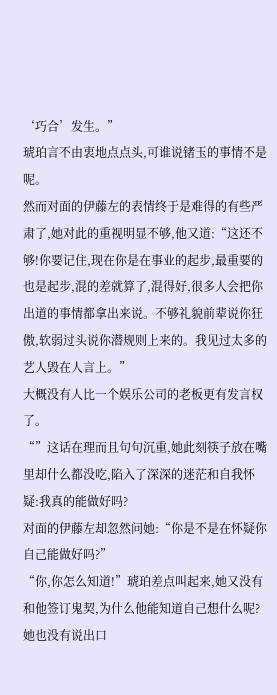‘巧合’发生。”
琥珀言不由衷地点点头,可谁说锗玉的事情不是呢。
然而对面的伊藤左的表情终于是难得的有些严肃了,她对此的重视明显不够,他又道:“这还不够!你要记住,现在你是在事业的起步,最重要的也是起步,混的差就算了,混得好,很多人会把你出道的事情都拿出来说。不够礼貌前辈说你狂傲,软弱过头说你潜规则上来的。我见过太多的艺人毁在人言上。”
大概没有人比一个娱乐公司的老板更有发言权了。
“”这话在理而且句句沉重,她此刻筷子放在嘴里却什么都没吃,陷入了深深的迷茫和自我怀疑:我真的能做好吗?
对面的伊藤左却忽然问她:“你是不是在怀疑你自己能做好吗?”
“你,你怎么知道!”琥珀差点叫起来,她又没有和他签订鬼契,为什么他能知道自己想什么呢?她也没有说出口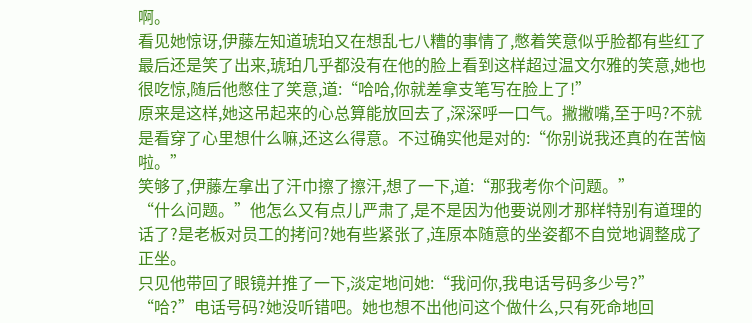啊。
看见她惊讶,伊藤左知道琥珀又在想乱七八糟的事情了,憋着笑意似乎脸都有些红了最后还是笑了出来,琥珀几乎都没有在他的脸上看到这样超过温文尔雅的笑意,她也很吃惊,随后他憋住了笑意,道:“哈哈,你就差拿支笔写在脸上了!”
原来是这样,她这吊起来的心总算能放回去了,深深呼一口气。撇撇嘴,至于吗?不就是看穿了心里想什么嘛,还这么得意。不过确实他是对的:“你别说我还真的在苦恼啦。”
笑够了,伊藤左拿出了汗巾擦了擦汗,想了一下,道:“那我考你个问题。”
“什么问题。”他怎么又有点儿严肃了,是不是因为他要说刚才那样特别有道理的话了?是老板对员工的拷问?她有些紧张了,连原本随意的坐姿都不自觉地调整成了正坐。
只见他带回了眼镜并推了一下,淡定地问她:“我问你,我电话号码多少号?”
“哈?”电话号码?她没听错吧。她也想不出他问这个做什么,只有死命地回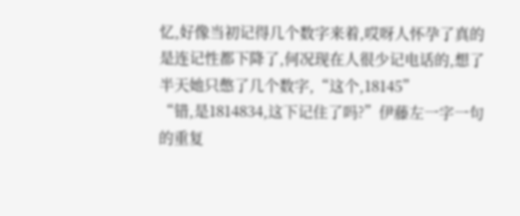忆,好像当初记得几个数字来着,哎呀人怀孕了真的是连记性都下降了,何况现在人很少记电话的,想了半天她只憋了几个数字,“这个,18145”
“错,是1814834,这下记住了吗?”伊藤左一字一句的重复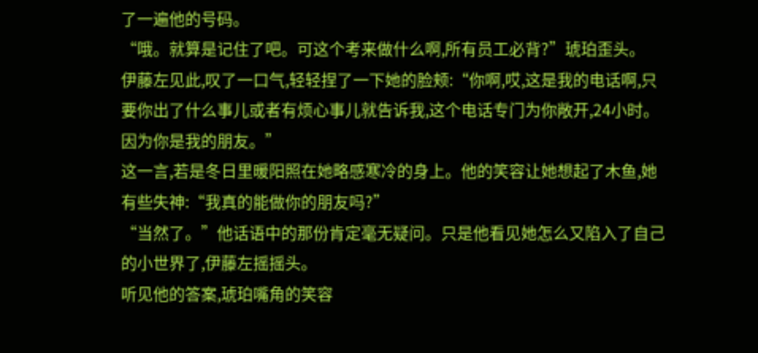了一遍他的号码。
“哦。就算是记住了吧。可这个考来做什么啊,所有员工必背?”琥珀歪头。
伊藤左见此,叹了一口气,轻轻捏了一下她的脸颊:“你啊,哎,这是我的电话啊,只要你出了什么事儿或者有烦心事儿就告诉我,这个电话专门为你敞开,24小时。因为你是我的朋友。”
这一言,若是冬日里暖阳照在她略感寒冷的身上。他的笑容让她想起了木鱼,她有些失神:“我真的能做你的朋友吗?”
“当然了。”他话语中的那份肯定毫无疑问。只是他看见她怎么又陷入了自己的小世界了,伊藤左摇摇头。
听见他的答案,琥珀嘴角的笑容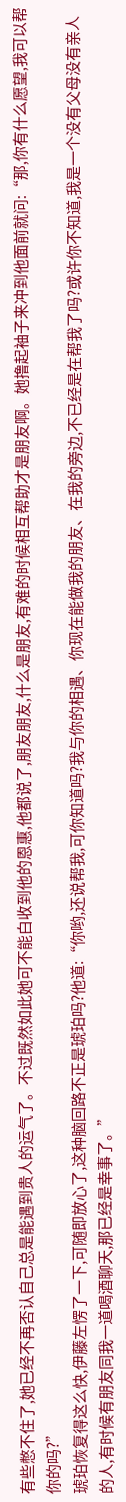有些憋不住了,她已经不再否认自己总是能遇到贵人的运气了。不过既然如此她可不能白收到他的恩惠,他都说了,朋友朋友,什么是朋友,有难的时候相互帮助才是朋友啊。她撸起袖子来冲到他面前就问:“那,你有什么愿望,我可以帮你的吗?”
琥珀恢复得这么快,伊藤左愣了一下,可随即放心了,这种脑回路不正是琥珀吗?他道:“你哟,还说帮我,可你知道吗?我与你的相遇、你现在能做我的朋友、在我的旁边,不已经是在帮我了吗?或许你不知道,我是一个没有父母没有亲人的人,有时候有朋友同我一道喝酒聊天,那已经是幸事了。”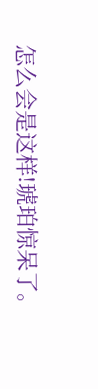怎么会是这样!琥珀惊呆了。